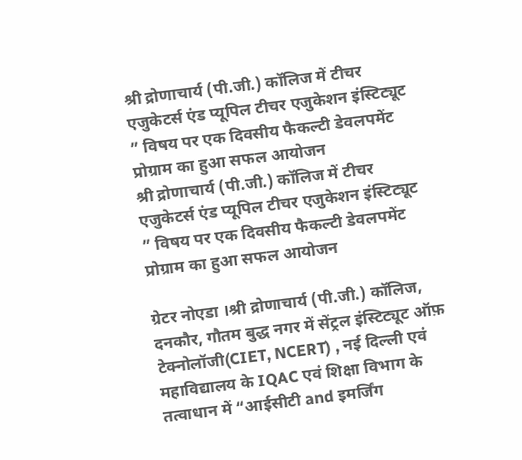श्री द्रोणाचार्य (पी.जी.) कॉलिज में टीचर एजुकेटर्स एंड प्यूपिल टीचर एजुकेशन इंस्टिट्यूट ” विषय पर एक दिवसीय फैकल्टी डेवलपमेंट प्रोग्राम का हुआ सफल आयोजन
श्री द्रोणाचार्य (पी.जी.) कॉलिज में टीचर एजुकेटर्स एंड प्यूपिल टीचर एजुकेशन इंस्टिट्यूट ” विषय पर एक दिवसीय फैकल्टी डेवलपमेंट प्रोग्राम का हुआ सफल आयोजन

ग्रेटर नोएडा ।श्री द्रोणाचार्य (पी.जी.) कॉलिज, दनकौर, गौतम बुद्ध नगर में सेंट्रल इंस्टिट्यूट ऑफ़ टेक्नोलॉजी(CIET, NCERT) , नई दिल्ली एवं महाविद्यालय के IQAC एवं शिक्षा विभाग के तत्वाधान में “आईसीटी and इमर्जिंग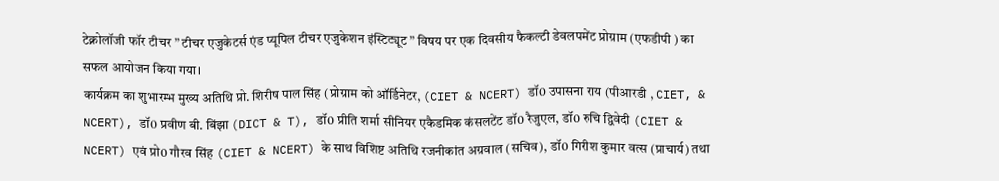टेक्नोलॉजी फॉर टीचर ” टीचर एजुकेटर्स एंड प्यूपिल टीचर एजुकेशन इंस्टिट्यूट ” विषय पर एक दिवसीय फैकल्टी डेवलपमेंट प्रोग्राम (एफडीपी ) का सफल आयोजन किया गया।
कार्यक्रम का शुभारम्भ मुख्य अतिथि प्रो. शिरीष पाल सिंह (प्रोग्राम को ऑर्डिनेटर, (CIET & NCERT) डॉ0 उपासना राय (पीआरडी , CIET, & NCERT), डॉ0 प्रवीण बी. बिंझा (DICT & T), डॉ0 प्रीति शर्मा सीनियर एकैडमिक कंसलटेंट डॉ0 रैजुएल, डॉ0 रुचि द्विवेदी (CIET & NCERT) एवं प्रो0 गौरव सिंह (CIET & NCERT) के साथ विशिष्ट अतिथि रजनीकांत अग्रवाल (सचिव), डॉ0 गिरीश कुमार वत्स (प्राचार्य) तथा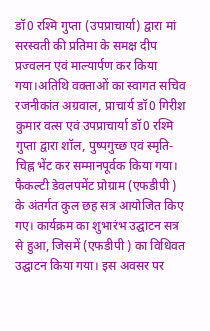डॉ0 रश्मि गुप्ता (उपप्राचार्या) द्वारा मां सरस्वती की प्रतिमा के समक्ष दीप प्रज्वलन एवं माल्यार्पण कर किया गया।अतिथि वक्ताओं का स्वागत सचिव रजनीकांत अग्रवाल, प्राचार्य डॉ0 गिरीश कुमार वत्स एवं उपप्राचार्या डॉ0 रश्मि गुप्ता द्वारा शॉल, पुष्पगुच्छ एवं स्मृति-चिह्न भेंट कर सम्मानपूर्वक किया गया। फैकल्टी डेवलपमेंट प्रोग्राम (एफडीपी ) के अंतर्गत कुल छह सत्र आयोजित किए गए। कार्यक्रम का शुभारंभ उद्घाटन सत्र से हुआ, जिसमें (एफडीपी ) का विधिवत उद्घाटन किया गया। इस अवसर पर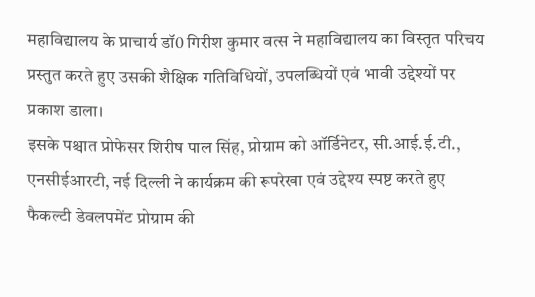महाविद्यालय के प्राचार्य डॉ0 गिरीश कुमार वत्स ने महाविद्यालय का विस्तृत परिचय प्रस्तुत करते हुए उसकी शैक्षिक गतिविधियों, उपलब्धियों एवं भावी उद्देश्यों पर प्रकाश डाला।
इसके पश्चात प्रोफेसर शिरीष पाल सिंह, प्रोग्राम को ऑर्डिनेटर, सी.आई.ई.टी., एनसीईआरटी, नई दिल्ली ने कार्यक्रम की रूपरेखा एवं उद्देश्य स्पष्ट करते हुए फैकल्टी डेवलपमेंट प्रोग्राम की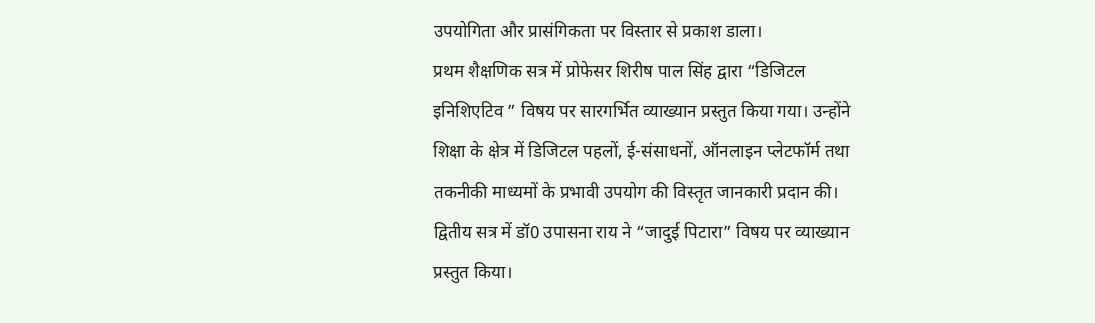उपयोगिता और प्रासंगिकता पर विस्तार से प्रकाश डाला।
प्रथम शैक्षणिक सत्र में प्रोफेसर शिरीष पाल सिंह द्वारा “डिजिटल इनिशिएटिव ” विषय पर सारगर्भित व्याख्यान प्रस्तुत किया गया। उन्होंने शिक्षा के क्षेत्र में डिजिटल पहलों, ई-संसाधनों, ऑनलाइन प्लेटफॉर्म तथा तकनीकी माध्यमों के प्रभावी उपयोग की विस्तृत जानकारी प्रदान की। द्वितीय सत्र में डॉ0 उपासना राय ने “जादुई पिटारा” विषय पर व्याख्यान प्रस्तुत किया।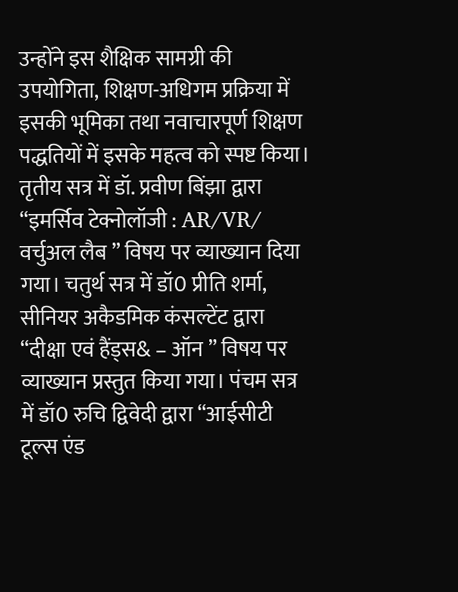उन्होंने इस शैक्षिक सामग्री की उपयोगिता, शिक्षण-अधिगम प्रक्रिया में इसकी भूमिका तथा नवाचारपूर्ण शिक्षण पद्धतियों में इसके महत्व को स्पष्ट किया। तृतीय सत्र में डॉ. प्रवीण बिंझा द्वारा “इमर्सिव टेक्नोलॉजी : AR/VR/ वर्चुअल लैब ” विषय पर व्याख्यान दिया गया। चतुर्थ सत्र में डॉ0 प्रीति शर्मा, सीनियर अकैडमिक कंसल्टेंट द्वारा “दीक्षा एवं हैंड्स& – ऑन ” विषय पर व्याख्यान प्रस्तुत किया गया। पंचम सत्र में डॉ0 रुचि द्विवेदी द्वारा “आईसीटी टूल्स एंड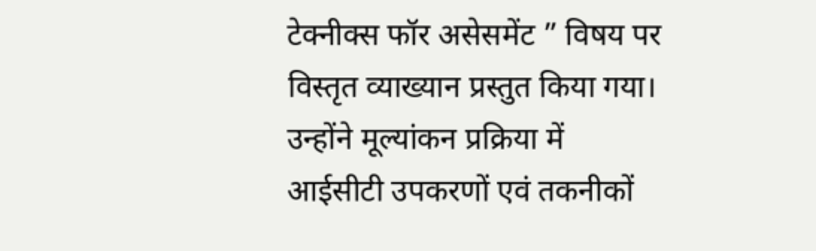टेक्नीक्स फॉर असेसमेंट ” विषय पर विस्तृत व्याख्यान प्रस्तुत किया गया। उन्होंने मूल्यांकन प्रक्रिया में आईसीटी उपकरणों एवं तकनीकों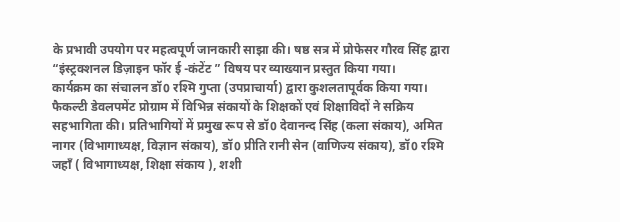के प्रभावी उपयोग पर महत्वपूर्ण जानकारी साझा की। षष्ठ सत्र में प्रोफेसर गौरव सिंह द्वारा “इंस्ट्रक्शनल डिज़ाइन फॉर ई -कंटेंट ” विषय पर व्याख्यान प्रस्तुत किया गया।
कार्यक्रम का संचालन डॉ0 रश्मि गुप्ता (उपप्राचार्या) द्वारा कुशलतापूर्वक किया गया। फैकल्टी डेवलपमेंट प्रोग्राम में विभिन्न संकायों के शिक्षकों एवं शिक्षाविदों ने सक्रिय सहभागिता की। प्रतिभागियों में प्रमुख रूप से डॉ0 देवानन्द सिंह (कला संकाय), अमित नागर (विभागाध्यक्ष, विज्ञान संकाय), डॉ0 प्रीति रानी सेन (वाणिज्य संकाय), डॉ0 रश्मि जहाँ ( विभागाध्यक्ष, शिक्षा संकाय ), शशी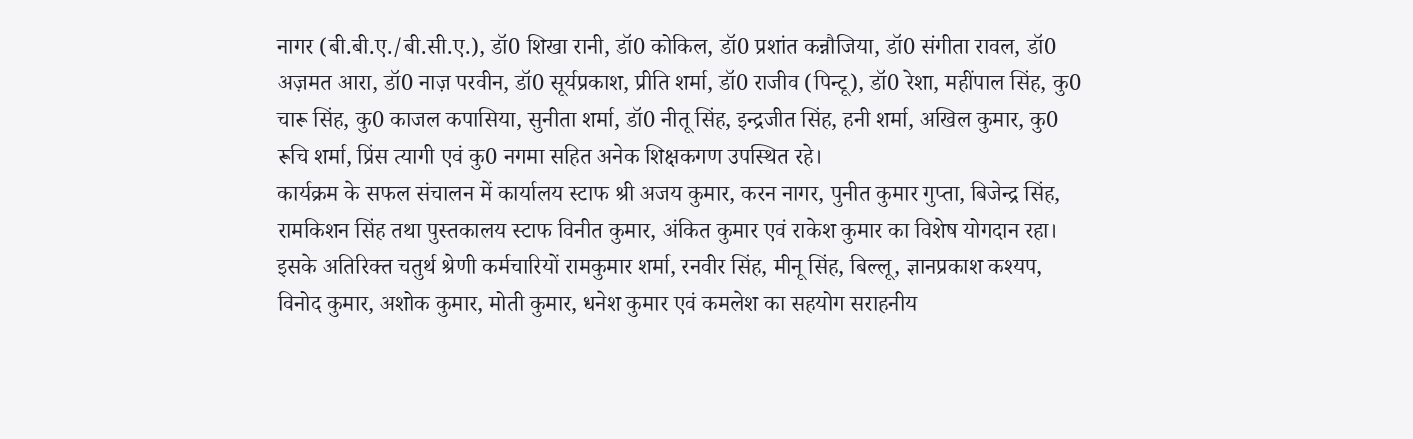नागर (बी.बी.ए./बी.सी.ए.), डॉ0 शिखा रानी, डॉ0 कोकिल, डॉ0 प्रशांत कन्नौजिया, डॉ0 संगीता रावल, डॉ0 अज़मत आरा, डॉ0 नाज़ परवीन, डॉ0 सूर्यप्रकाश, प्रीति शर्मा, डॉ0 राजीव (पिन्टू), डॉ0 रेशा, महींपाल सिंह, कु0 चारू सिंह, कु0 काजल कपासिया, सुनीता शर्मा, डॉ0 नीतू सिंह, इन्द्रजीत सिंह, हनी शर्मा, अखिल कुमार, कु0 रूचि शर्मा, प्रिंस त्यागी एवं कु0 नगमा सहित अनेक शिक्षकगण उपस्थित रहे।
कार्यक्रम के सफल संचालन में कार्यालय स्टाफ श्री अजय कुमार, करन नागर, पुनीत कुमार गुप्ता, बिजेन्द्र सिंह, रामकिशन सिंह तथा पुस्तकालय स्टाफ विनीत कुमार, अंकित कुमार एवं राकेश कुमार का विशेष योगदान रहा। इसके अतिरिक्त चतुर्थ श्रेणी कर्मचारियों रामकुमार शर्मा, रनवीर सिंह, मीनू सिंह, बिल्लू, ज्ञानप्रकाश कश्यप, विनोद कुमार, अशोक कुमार, मोती कुमार, धनेश कुमार एवं कमलेश का सहयोग सराहनीय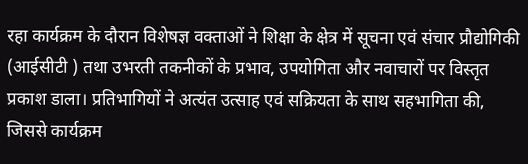रहा कार्यक्रम के दौरान विशेषज्ञ वक्ताओं ने शिक्षा के क्षेत्र में सूचना एवं संचार प्रौद्योगिकी (आईसीटी ) तथा उभरती तकनीकों के प्रभाव, उपयोगिता और नवाचारों पर विस्तृत प्रकाश डाला। प्रतिभागियों ने अत्यंत उत्साह एवं सक्रियता के साथ सहभागिता की, जिससे कार्यक्रम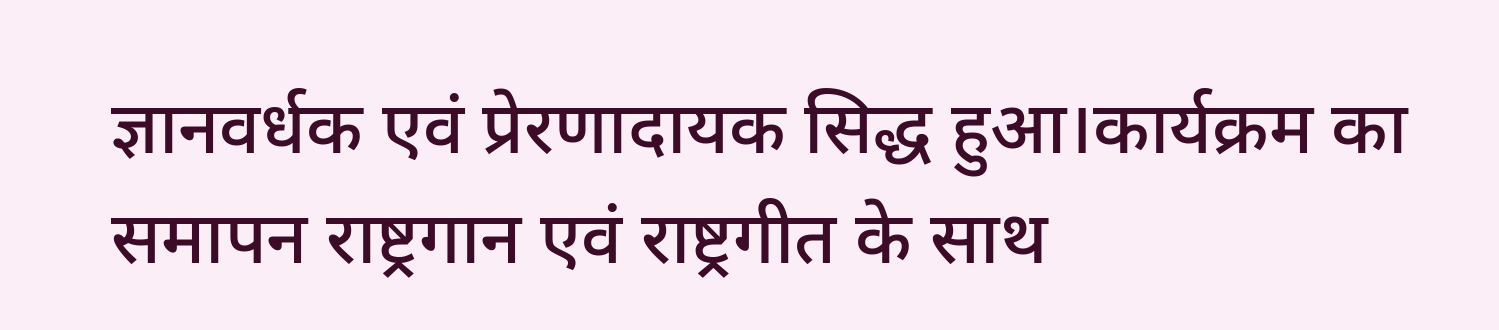ज्ञानवर्धक एवं प्रेरणादायक सिद्ध हुआ।कार्यक्रम का समापन राष्ट्रगान एवं राष्ट्रगीत के साथ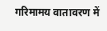गरिमामय वातावरण में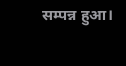सम्पन्न हुआ।